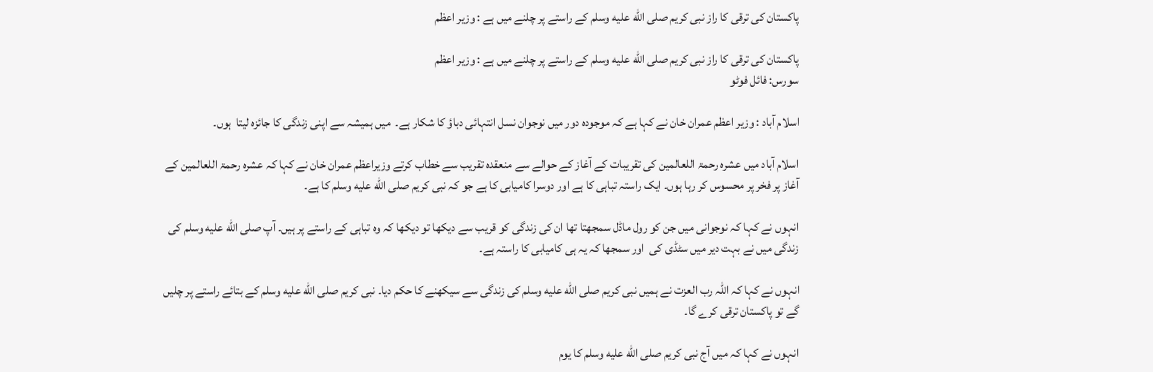پاکستان کی ترقی کا راز نبی کریم صلى الله عليه وسلم کے راستے پر چلنے میں ہے : وزیر اعظم

پاکستان کی ترقی کا راز نبی کریم صلى الله عليه وسلم کے راستے پر چلنے میں ہے : وزیر اعظم
سورس: فائل فوٹو

اسلام آباد : وزیر اعظم عمران خان نے کہا ہے کہ موجودہ دور میں نوجوان نسل انتہائی دباؤ کا شکار ہے۔  میں ہمیشہ سے اپنی زندگی کا جائزہ لیتا  ہوں۔

اسلام آباد میں عشرہ رحمۃ اللعالمین کی تقریبات کے آغاز کے حوالے سے منعقدہ تقریب سے خطاب کرتے وزیراعظم عمران خان نے کہا کہ عشرہ رحمۃ اللعالمین کے آغاز پر فخر پر محسوس کر رہا ہوں۔ ایک راستہ تباہی کا ہے اور دوسرا کامیابی کا ہے جو کہ نبی کریم صلى الله عليه وسلم کا ہے۔

انہوں نے کہا کہ نوجوانی میں جن کو رول ماڈل سمجھتا تھا ان کی زندگی کو قریب سے دیکھا تو دیکھا کہ وہ تباہی کے راستے پر ہیں۔ آپ صلى الله عليه وسلم کی زندگی میں نے بہت دیر میں سٹڈی کی  اور سمجھا کہ یہ ہی کامیابی کا راستہ ہے۔

انہوں نے کہا کہ اللہ رب العزت نے ہمیں نبی کریم صلى الله عليه وسلم کی زندگی سے سیکھنے کا حکم دیا۔ نبی کریم صلى الله عليه وسلم کے بتائے راستے پر چلیں گے تو پاکستان ترقی کرے گا۔

انہوں نے کہا کہ میں آج نبی کریم صلى الله عليه وسلم کا یوم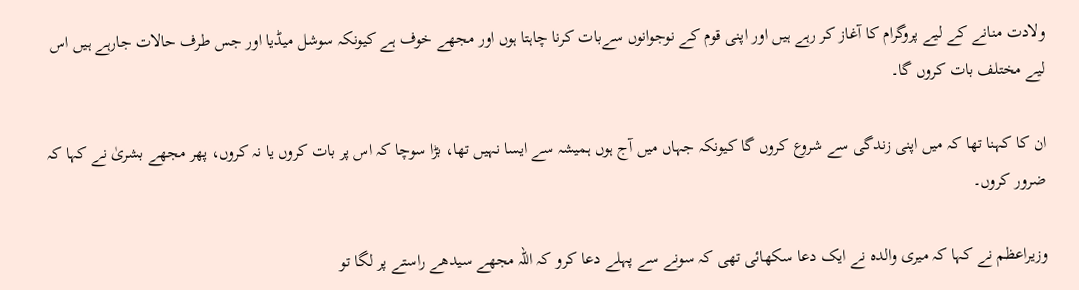ولادت منانے کے لیے پروگرام کا آغاز کر رہے ہیں اور اپنی قوم کے نوجوانوں سےبات کرنا چاہتا ہوں اور مجھے خوف ہے کیونکہ سوشل میڈیا اور جس طرف حالات جارہے ہیں اس لیے مختلف بات کروں گا۔

ان کا کہنا تھا کہ میں اپنی زندگی سے شروع کروں گا کیونکہ جہاں میں آج ہوں ہمیشہ سے ایسا نہیں تھا، بڑا سوچا کہ اس پر بات کروں یا نہ کروں، پھر مجھے بشریٰ نے کہا کہ ضرور کروں۔

وزیراعظم نے کہا کہ میری والدہ نے ایک دعا سکھائی تھی کہ سونے سے پہلے دعا کرو کہ اللہ مجھے سیدھے راستے پر لگا تو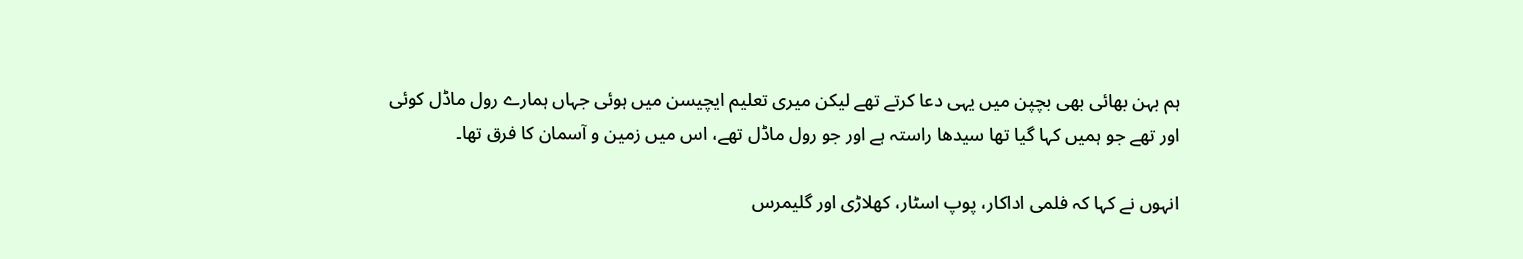ہم بہن بھائی بھی بچپن میں یہی دعا کرتے تھے لیکن میری تعلیم ایچیسن میں ہوئی جہاں ہمارے رول ماڈل کوئی اور تھے جو ہمیں کہا گیا تھا سیدھا راستہ ہے اور جو رول ماڈل تھے، اس میں زمین و آسمان کا فرق تھا۔

انہوں نے کہا کہ فلمی اداکار، پوپ اسٹار، کھلاڑی اور گلیمرس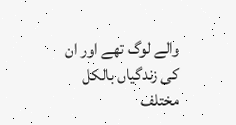والے لوگ تھے اور ان کی زندگیاں بالکل مختلف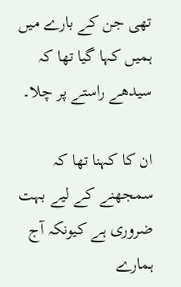تھی جن کے بارے میں ہمیں کہا گیا تھا کہ سیدھے راستے پر چلا۔

ان کا کہنا تھا کہ سمجھنے کے لیے بہت ضروری ہے کیونکہ آج ہمارے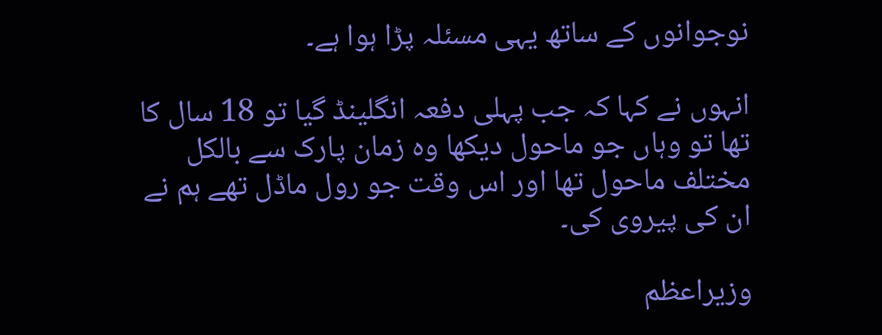نوجوانوں کے ساتھ یہی مسئلہ پڑا ہوا ہے۔

انہوں نے کہا کہ جب پہلی دفعہ انگلینڈ گیا تو 18 سال کا تھا تو وہاں جو ماحول دیکھا وہ زمان پارک سے بالکل مختلف ماحول تھا اور اس وقت جو رول ماڈل تھے ہم نے ان کی پیروی کی۔

وزیراعظم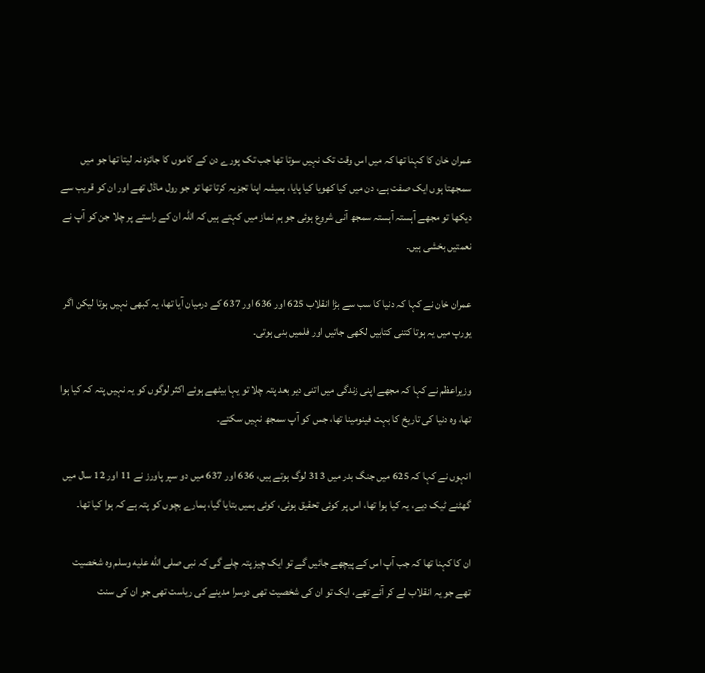عمران خان کا کہنا تھا کہ میں اس وقت تک نہیں سوتا تھا جب تک پورے دن کے کاموں کا جائزہ نہ لیتا تھا جو میں سمجھتا ہوں ایک صفت ہے، دن میں کیا کھویا کیا پایا، ہمیشہ اپنا تجزیہ کرتا تھا تو جو رول ماڈل تھے اور ان کو قریب سے دیکھا تو مجھے آہستہ آہستہ سمجھ آنی شروع ہوئی جو ہم نماز میں کہتے ہیں کہ اللہ ان کے راستے پر چلا جن کو آپ نے نعمتیں بخشی ہیں۔

عمران خان نے کہا کہ دنیا کا سب سے بڑا انقلاب 625 اور 636 اور 637 کے درمیان آیا تھا، یہ کبھی نہیں ہوتا لیکن اگر یورپ میں یہ ہوتا کتنی کتابیں لکھی جاتیں اور فلمیں بنی ہوتی۔

وزیراعظم نے کہا کہ مجھے اپنی زندگی میں اتنی دیر بعد پتہ چلا تو یہا بیٹھے ہوئے اکثر لوگوں کو یہ نہیں پتہ کہ کیا ہوا تھا، وہ دنیا کی تاریخ کا بہت فینومینا تھا، جس کو آپ سمجھ نہیں سکتے۔

انہوں نے کہا کہ 625 میں جنگ بدر میں 313 لوگ ہوتے ہیں، 636 اور 637 میں دو سپر پاورز نے 11 اور 12 سال میں گھٹنے ٹیک دیے، یہ کیا ہوا تھا، اس پر کوئی تحقیق ہوئی، کوئی ہمیں بتایا گیا، ہمارے بچوں کو پتہ ہے کہ ہوا کیا تھا۔

ان کا کہنا تھا کہ جب آپ اس کے پیچھے جائیں گے تو ایک چیز پتہ چلے گی کہ نبی صلى الله عليه وسلم وہ شخصیت تھے جو یہ انقلاب لے کر آئے تھے، ایک تو ان کی شخصیت تھی دوسرا مدینے کی ریاست تھی جو ان کی سنت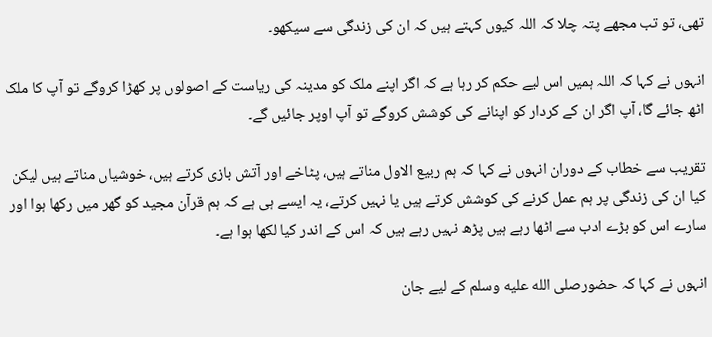تھی، تو تب مجھے پتہ چلا کہ اللہ کیوں کہتے ہیں کہ ان کی زندگی سے سیکھو۔

انہوں نے کہا کہ اللہ ہمیں اس لیے حکم کر رہا ہے کہ اگر اپنے ملک کو مدینہ کی ریاست کے اصولوں پر کھڑا کروگے تو آپ کا ملک اٹھ جائے گا، آپ اگر ان کے کردار کو اپنانے کی کوشش کروگے تو آپ اوپر جائیں گے۔

تقریب سے خطاب کے دوران انہوں نے کہا کہ ہم ربیع الاول مناتے ہیں، پٹاخے اور آتش بازی کرتے ہیں، خوشیاں مناتے ہیں لیکن کیا ان کی زندگی پر ہم عمل کرنے کی کوشش کرتے ہیں یا نہیں کرتے، یہ ایسے ہی ہے کہ ہم قرآن مجید کو گھر میں رکھا ہوا اور سارے اس کو بڑے ادب سے اٹھا رہے ہیں پڑھ نہیں رہے ہیں کہ اس کے اندر کیا لکھا ہوا ہے۔

انہوں نے کہا کہ حضورصلى الله عليه وسلم کے لیے جان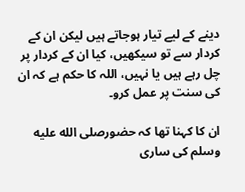دینے کے لیے تیار ہوجاتے ہیں لیکن ان کے کردار سے تو سیکھیں، کیا ان کے کردار پر چل رہے ہیں یا نہیں، اللہ کا حکم ہے کہ ان کی سنت پر عمل کرو۔

ان کا کہنا تھا کہ حضورصلى الله عليه وسلم کی ساری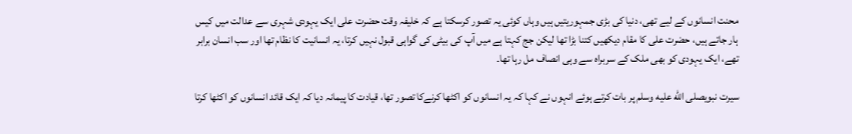محنت انسانوں کے لیے تھی، دنیا کی بڑی جمہوریتیں ہیں وہاں کوئی یہ تصور کرسکتا ہے کہ خلیفہ وقت حضرت علی ایک یہودی شہری سے عدالت میں کیس ہار جاتے ہیں، حضرت علی کا مقام دیکھیں کتنا بڑا تھا لیکن جج کہتا ہے میں آپ کی بیٹی کی گواہی قبول نہیں کرتا، یہ انسانیت کا نظام تھا اور سب انسان برابر تھے، ایک یہودی کو بھی ملک کے سربراہ سے وہی انصاف مل رہا تھا۔

سیرت نبویصلى الله عليه وسلم پر بات کرتے ہوئے انہوں نے کہا کہ یہ انسانوں کو اکٹھا کرنےکا تصور تھا، قیادت کا پیمانہ دیا کہ ایک قائد انسانوں کو اکٹھا کرتا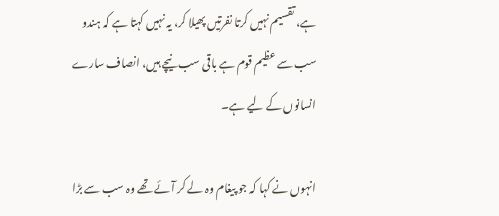ہے، تقسیم نہیں کرتا نفرتیں پھیلا کر، یہ نہیں کہتا ہے کہ ہندو سب سے عظیم قوم ہے باقی سب نیچے ہیں، انصاف سارے انسانوں کے لیے ہے۔

انہوں نے کہا کہ جو پیغام وہ لے کر آئے تھے وہ سب سے بڑا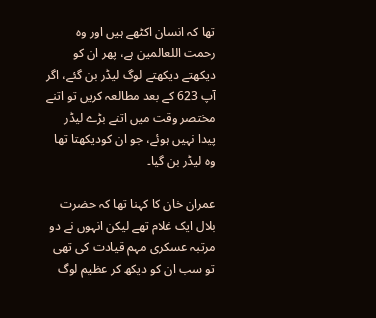تھا کہ انسان اکٹھے ہیں اور وہ رحمت اللعالمین ہے، پھر ان کو دیکھتے دیکھتے لوگ لیڈر بن گئے، اگر آپ 623 کے بعد مطالعہ کریں تو اتنے مختصر وقت میں اتنے بڑے لیڈر پیدا نہیں ہوئے، جو ان کودیکھتا تھا وہ لیڈر بن گیا۔

عمران خان کا کہنا تھا کہ حضرت بلال ایک غلام تھے لیکن انہوں نے دو مرتبہ عسکری مہم قیادت کی تھی تو سب ان کو دیکھ کر عظیم لوگ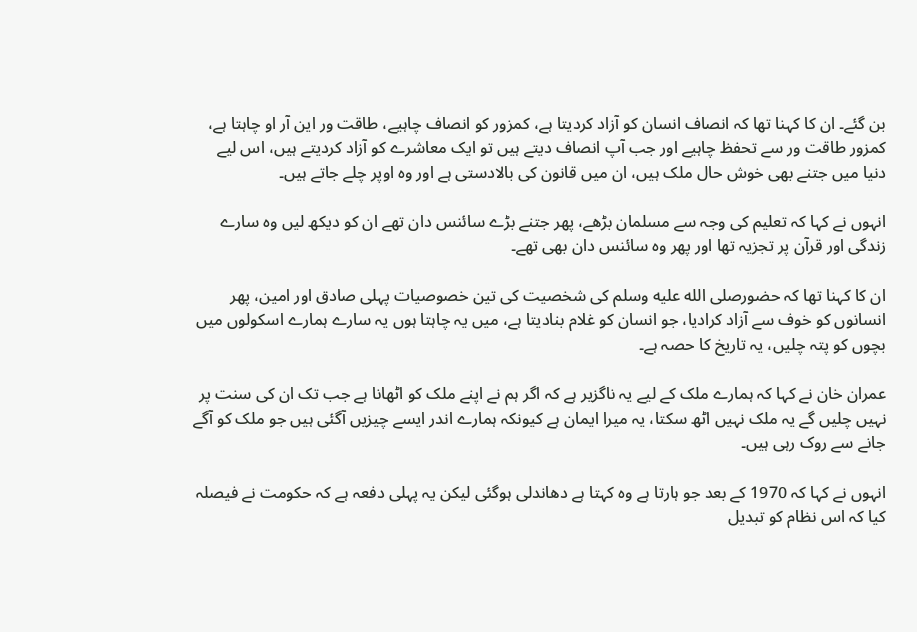بن گئے۔ ان کا کہنا تھا کہ انصاف انسان کو آزاد کردیتا ہے، کمزور کو انصاف چاہیے، طاقت ور این آر او چاہتا ہے، کمزور طاقت ور سے تحفظ چاہیے اور جب آپ انصاف دیتے ہیں تو ایک معاشرے کو آزاد کردیتے ہیں، اس لیے دنیا میں جتنے بھی خوش حال ملک ہیں، ان میں قانون کی بالادستی ہے اور وہ اوپر چلے جاتے ہیں۔

انہوں نے کہا کہ تعلیم کی وجہ سے مسلمان بڑھے، پھر جتنے بڑے سائنس دان تھے ان کو دیکھ لیں وہ سارے زندگی اور قرآن پر تجزیہ تھا اور پھر وہ سائنس دان بھی تھے۔

ان کا کہنا تھا کہ حضورصلى الله عليه وسلم کی شخصیت کی تین خصوصیات پہلی صادق اور امین، پھر انسانوں کو خوف سے آزاد کرادیا، جو انسان کو غلام بنادیتا ہے، میں یہ چاہتا ہوں یہ سارے ہمارے اسکولوں میں بچوں کو پتہ چلیں، یہ تاریخ کا حصہ ہے۔

عمران خان نے کہا کہ ہمارے ملک کے لیے یہ ناگزیر ہے کہ اگر ہم نے اپنے ملک کو اٹھانا ہے جب تک ان کی سنت پر نہیں چلیں گے یہ ملک نہیں اٹھ سکتا، یہ میرا ایمان ہے کیونکہ ہمارے اندر ایسے چیزیں آگئی ہیں جو ملک کو آگے جانے سے روک رہی ہیں۔

انہوں نے کہا کہ 1970 کے بعد جو ہارتا ہے وہ کہتا ہے دھاندلی ہوگئی لیکن یہ پہلی دفعہ ہے کہ حکومت نے فیصلہ کیا کہ اس نظام کو تبدیل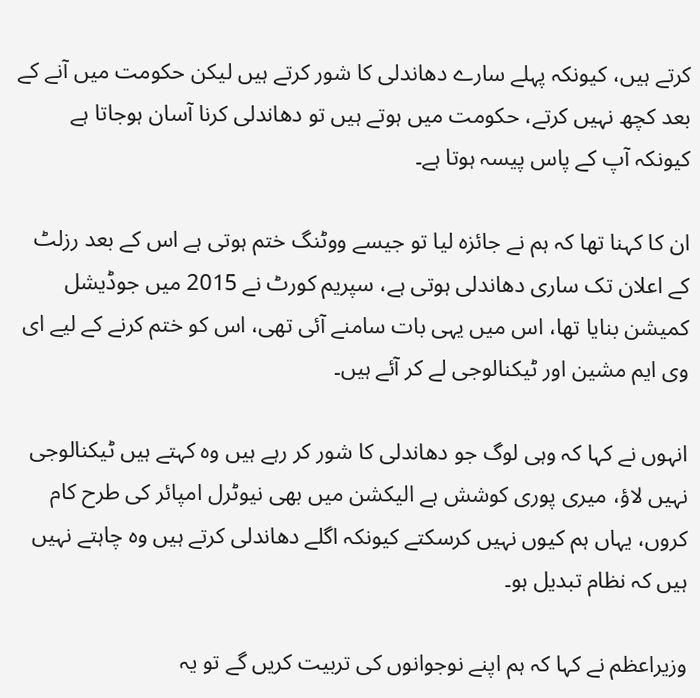کرتے ہیں، کیونکہ پہلے سارے دھاندلی کا شور کرتے ہیں لیکن حکومت میں آنے کے بعد کچھ نہیں کرتے، حکومت میں ہوتے ہیں تو دھاندلی کرنا آسان ہوجاتا ہے کیونکہ آپ کے پاس پیسہ ہوتا ہے۔

ان کا کہنا تھا کہ ہم نے جائزہ لیا تو جیسے ووٹنگ ختم ہوتی ہے اس کے بعد رزلٹ کے اعلان تک ساری دھاندلی ہوتی ہے، سپریم کورٹ نے 2015 میں جوڈیشل کمیشن بنایا تھا، اس میں یہی بات سامنے آئی تھی، اس کو ختم کرنے کے لیے ای وی ایم مشین اور ٹیکنالوجی لے کر آئے ہیں۔

انہوں نے کہا کہ وہی لوگ جو دھاندلی کا شور کر رہے ہیں وہ کہتے ہیں ٹیکنالوجی نہیں لاؤ، میری پوری کوشش ہے الیکشن میں بھی نیوٹرل امپائر کی طرح کام کروں، یہاں ہم کیوں نہیں کرسکتے کیونکہ اگلے دھاندلی کرتے ہیں وہ چاہتے نہیں ہیں کہ نظام تبدیل ہو۔

وزیراعظم نے کہا کہ ہم اپنے نوجوانوں کی تربیت کریں گے تو یہ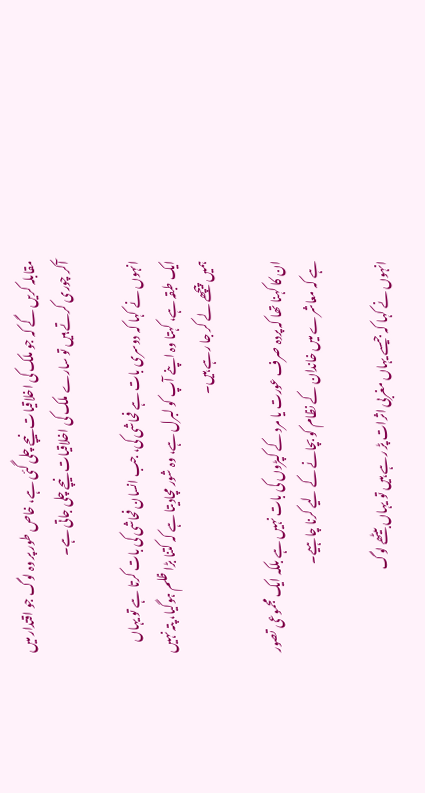مقابلہ کریں گے کہ جو ملک کی اخلاقیات نیچے چلی گئی ہے، خاص طور پر وہ لوگ جو اقتدار میں آکر چوری کرتے ہیں تو سارے ملک کی اخلاقیات نیچے چلی جاتی ہے۔

انہوں نے کہا کہ دوسری بات ہے فحاشی کی، جب انسان فحاشی کی بات کرتا ہے تو یہاں ایک طبقہ ہے، کہتا وہ اپنے آپ کو لبرل ہے، وہ شور مچادیتا ہے کہ کتنا بڑا ظلم ہوگیا، پتہ نہیں ہمیں پیچھے لے کر جا رہے ہیں۔

ان کا کہنا تھا کہ پردہ صرف عورت یا مرد کے کپڑوں کی بات نہیں ہے بلکہ ایک مجموعی تصور ہے کہ معاشرے میں خاندان کے نظام کو بچانے کے لیے کرنا چاہیے۔

انہوں نے کہا کہ جیسے یہاں مغربی اثرات پڑ رہے ہیں تو یہاں بیٹھے لوگ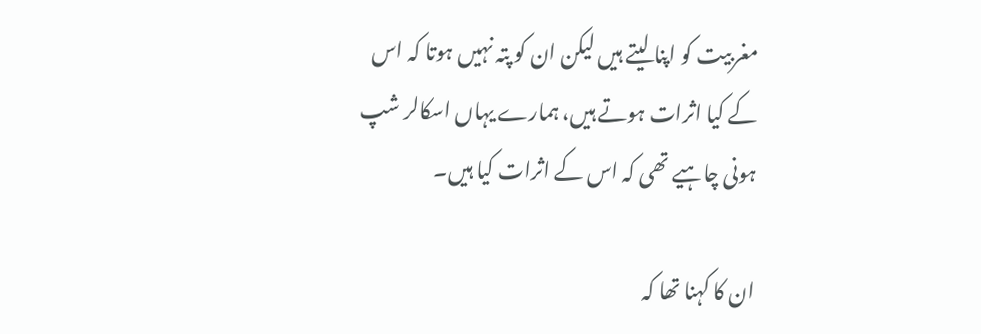مغربیت کو اپنا لیتے ہیں لیکن ان کو پتہ نہیں ہوتا کہ اس کے کیا اثرات ہوتے ہیں، ہمارے یہاں اسکالر شپ ہونی چاہیے تھی کہ اس کے اثرات کیا ہیں۔

ان کا کہنا تھا کہ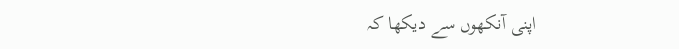اپنی آنکھوں سے دیکھا کہ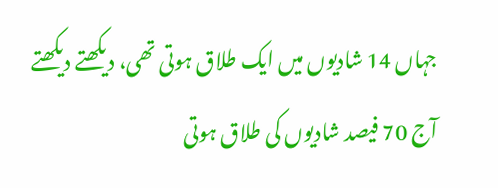جہاں 14 شادیوں میں ایک طلاق ہوتی تھی، دیکھتے دیکھتے آج 70 فیصد شادیوں کی طلاق ہوتی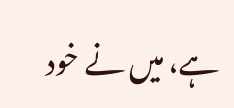ہے، میں نے خود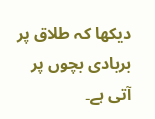دیکھا کہ طلاق پر بربادی بچوں پر آتی ہے۔